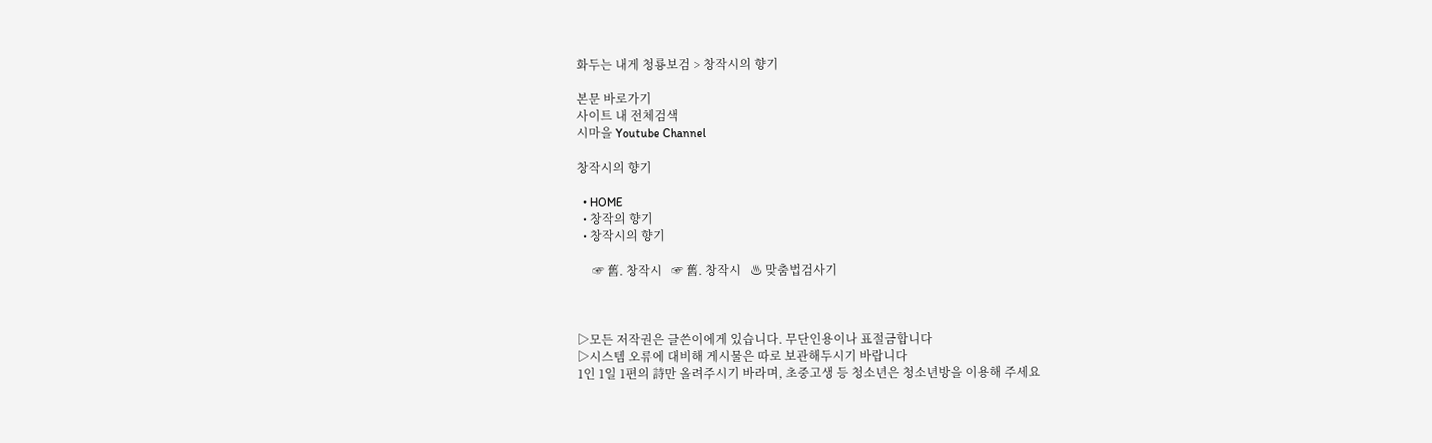화두는 내게 청룡보검 > 창작시의 향기

본문 바로가기
사이트 내 전체검색
시마을 Youtube Channel

창작시의 향기

  • HOME
  • 창작의 향기
  • 창작시의 향기

     ☞ 舊. 창작시   ☞ 舊. 창작시   ♨ 맞춤법검사기



▷모든 저작권은 글쓴이에게 있습니다. 무단인용이나 표절금합니다
▷시스템 오류에 대비해 게시물은 따로 보관해두시기 바랍니다
1인 1일 1편의 詩만 올려주시기 바라며, 초중고생 등 청소년은 청소년방을 이용해 주세요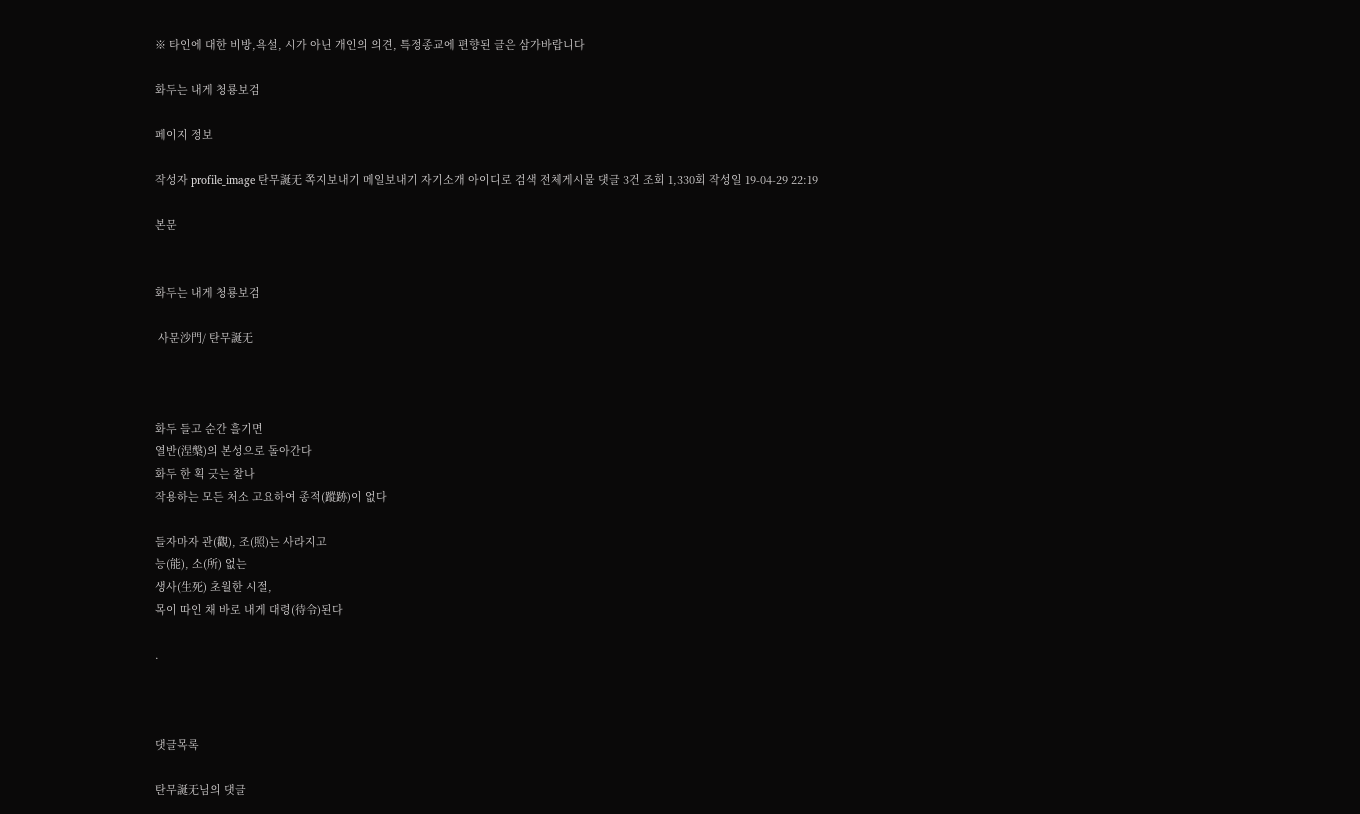※ 타인에 대한 비방,욕설, 시가 아닌 개인의 의견, 특정종교에 편향된 글은 삼가바랍니다

화두는 내게 청룡보검

페이지 정보

작성자 profile_image 탄무誕无 쪽지보내기 메일보내기 자기소개 아이디로 검색 전체게시물 댓글 3건 조회 1,330회 작성일 19-04-29 22:19

본문


화두는 내게 청룡보검

 사문沙門/ 탄무誕无



화두 들고 순간 흘기면
열반(涅槃)의 본성으로 돌아간다
화두 한 획 긋는 찰나
작용하는 모든 처소 고요하여 종적(蹤跡)이 없다

들자마자 관(觀), 조(照)는 사라지고
능(能), 소(所) 없는
생사(生死) 초월한 시절,
목이 따인 채 바로 내게 대령(待令)된다

.



댓글목록

탄무誕无님의 댓글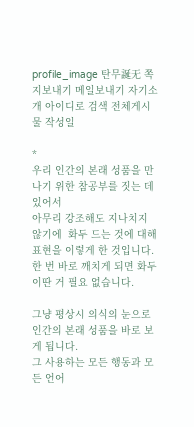profile_image 탄무誕无 쪽지보내기 메일보내기 자기소개 아이디로 검색 전체게시물 작성일

*
우리 인간의 본래 성품을 만나기 위한 참공부를 짓는 데 있어서
아무리 강조해도 지나치지 않기에  화두 드는 것에 대해 표현을 이렇게 한 것입니다.
한 번 바로 깨치게 되면 화두 이딴 거 필요 없습니다.

그냥 평상시 의식의 눈으로 인간의 본래 성품을 바로 보게 됩니다.
그 사용하는 모든 행동과 모든 언어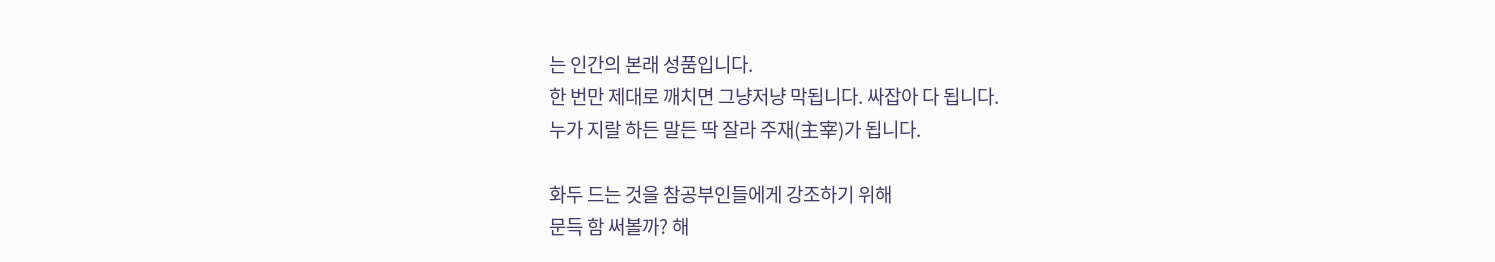는 인간의 본래 성품입니다.
한 번만 제대로 깨치면 그냥저냥 막됩니다. 싸잡아 다 됩니다.
누가 지랄 하든 말든 딱 잘라 주재(主宰)가 됩니다.

화두 드는 것을 참공부인들에게 강조하기 위해
문득 함 써볼까? 해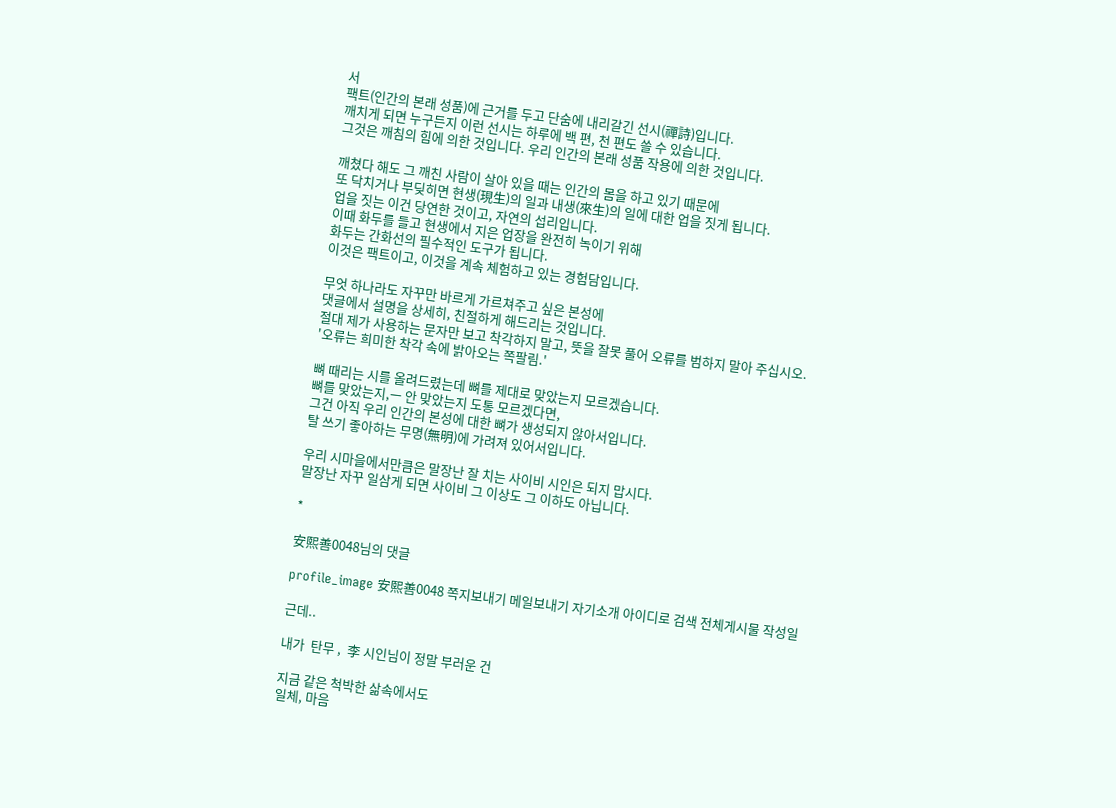서
팩트(인간의 본래 성품)에 근거를 두고 단숨에 내리갈긴 선시(禪詩)입니다.
깨치게 되면 누구든지 이런 선시는 하루에 백 편, 천 편도 쓸 수 있습니다.
그것은 깨침의 힘에 의한 것입니다. 우리 인간의 본래 성품 작용에 의한 것입니다.

깨쳤다 해도 그 깨친 사람이 살아 있을 때는 인간의 몸을 하고 있기 때문에
또 닥치거나 부딪히면 현생(現生)의 일과 내생(來生)의 일에 대한 업을 짓게 됩니다.
업을 짓는 이건 당연한 것이고, 자연의 섭리입니다.
이때 화두를 들고 현생에서 지은 업장을 완전히 녹이기 위해
화두는 간화선의 필수적인 도구가 됩니다.
이것은 팩트이고, 이것을 계속 체험하고 있는 경험담입니다.

무엇 하나라도 자꾸만 바르게 가르쳐주고 싶은 본성에
댓글에서 설명을 상세히, 친절하게 해드리는 것입니다.
절대 제가 사용하는 문자만 보고 착각하지 말고, 뜻을 잘못 풀어 오류를 범하지 말아 주십시오.
'오류는 희미한 착각 속에 밝아오는 쪽팔림.'

뼈 때리는 시를 올려드렸는데 뼈를 제대로 맞았는지 모르겠습니다.
뼈를 맞았는지,ㅡ 안 맞았는지 도통 모르겠다면,
그건 아직 우리 인간의 본성에 대한 뼈가 생성되지 않아서입니다.
탈 쓰기 좋아하는 무명(無明)에 가려져 있어서입니다.

우리 시마을에서만큼은 말장난 잘 치는 사이비 시인은 되지 맙시다.
말장난 자꾸 일삼게 되면 사이비 그 이상도 그 이하도 아닙니다.

*

安熙善0048님의 댓글

profile_image 安熙善0048 쪽지보내기 메일보내기 자기소개 아이디로 검색 전체게시물 작성일

근데..

내가  탄무 ,  李 시인님이 정말 부러운 건

지금 같은 척박한 삶속에서도
일체, 마음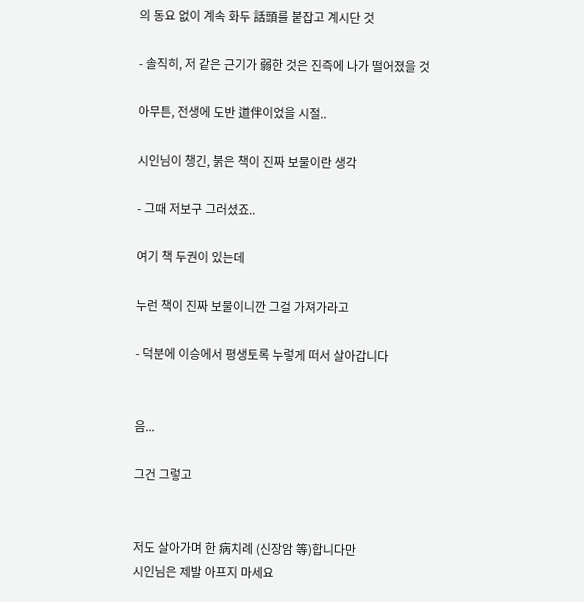의 동요 없이 계속 화두 話頭를 붙잡고 계시단 것

- 솔직히, 저 같은 근기가 弱한 것은 진즉에 나가 떨어졌을 것

아무튼, 전생에 도반 道伴이었을 시절..

시인님이 챙긴, 붉은 책이 진짜 보물이란 생각

- 그때 저보구 그러셨죠..

여기 책 두권이 있는데

누런 책이 진짜 보물이니깐 그걸 가져가라고

- 덕분에 이승에서 평생토록 누렇게 떠서 살아갑니다


음...

그건 그렇고


저도 살아가며 한 病치례 (신장암 等)합니다만
시인님은 제발 아프지 마세요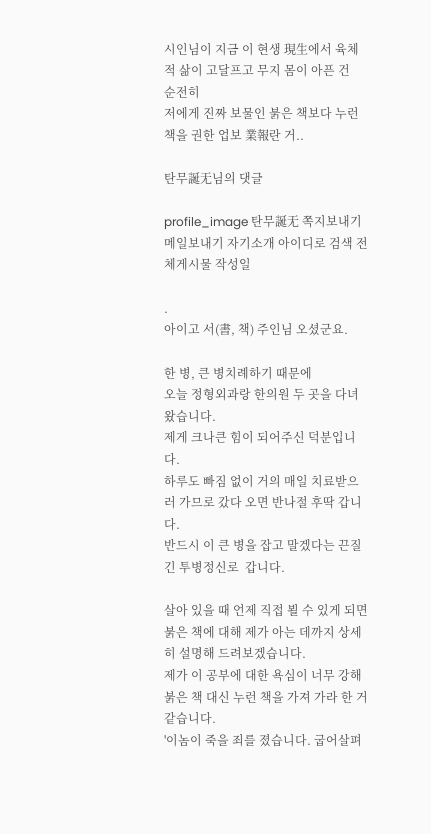시인님이 지금 이 현생 現生에서 육체적 삶이 고달프고 무지 몸이 아픈 건
순전히
저에게 진짜 보물인 붉은 책보다 누런 책을 권한 업보 業報란 거..

탄무誕无님의 댓글

profile_image 탄무誕无 쪽지보내기 메일보내기 자기소개 아이디로 검색 전체게시물 작성일

.
아이고 서(書, 책) 주인님 오셨군요.

한 병, 큰 병치례하기 때문에
오늘 정형외과랑 한의원 두 곳을 다녀왔습니다.
제게 크나큰 힘이 되어주신 덕분입니다.
하루도 빠짐 없이 거의 매일 치료받으러 가므로 갔다 오면 반나절 후딱 갑니다.
반드시 이 큰 병을 잡고 말겠다는 끈질긴 투병정신로  갑니다.

살아 있을 때 언제 직접 뵐 수 있게 되면
붉은 책에 대해 제가 아는 데까지 상세히 설명해 드려보겠습니다.
제가 이 공부에 대한 욕심이 너무 강해 붉은 책 대신 누런 책을 가져 가라 한 거 같습니다.
'이놈이 죽을 죄를 졌습니다. 굽어살펴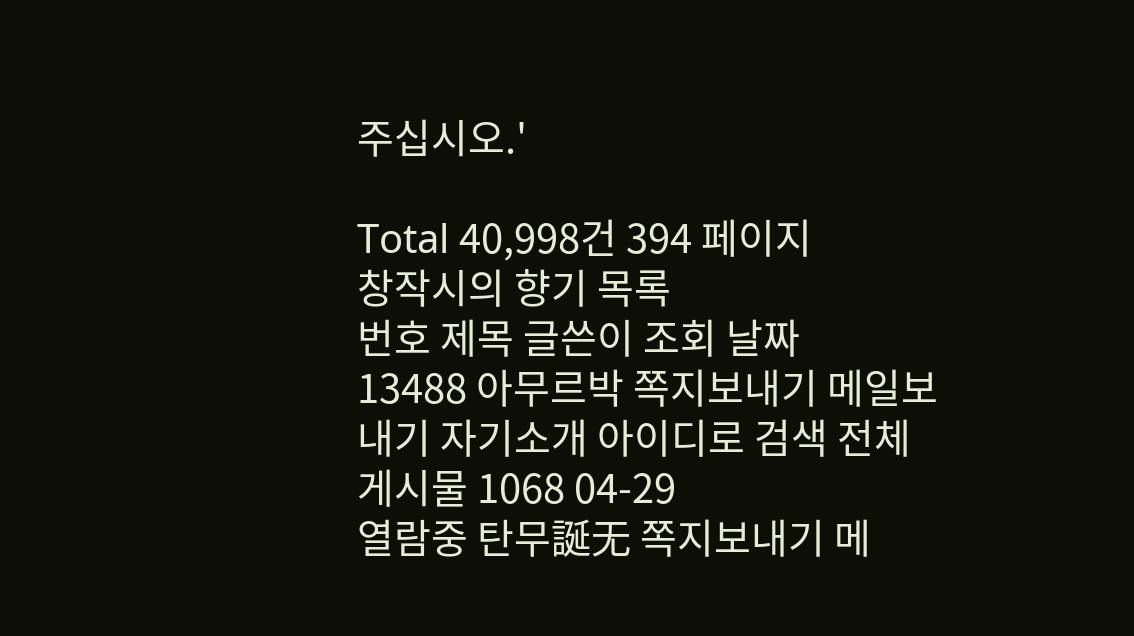주십시오.'

Total 40,998건 394 페이지
창작시의 향기 목록
번호 제목 글쓴이 조회 날짜
13488 아무르박 쪽지보내기 메일보내기 자기소개 아이디로 검색 전체게시물 1068 04-29
열람중 탄무誕无 쪽지보내기 메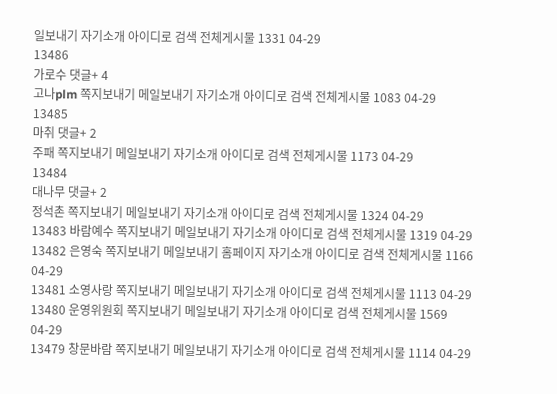일보내기 자기소개 아이디로 검색 전체게시물 1331 04-29
13486
가로수 댓글+ 4
고나plm 쪽지보내기 메일보내기 자기소개 아이디로 검색 전체게시물 1083 04-29
13485
마취 댓글+ 2
주패 쪽지보내기 메일보내기 자기소개 아이디로 검색 전체게시물 1173 04-29
13484
대나무 댓글+ 2
정석촌 쪽지보내기 메일보내기 자기소개 아이디로 검색 전체게시물 1324 04-29
13483 바람예수 쪽지보내기 메일보내기 자기소개 아이디로 검색 전체게시물 1319 04-29
13482 은영숙 쪽지보내기 메일보내기 홈페이지 자기소개 아이디로 검색 전체게시물 1166 04-29
13481 소영사랑 쪽지보내기 메일보내기 자기소개 아이디로 검색 전체게시물 1113 04-29
13480 운영위원회 쪽지보내기 메일보내기 자기소개 아이디로 검색 전체게시물 1569 04-29
13479 창문바람 쪽지보내기 메일보내기 자기소개 아이디로 검색 전체게시물 1114 04-29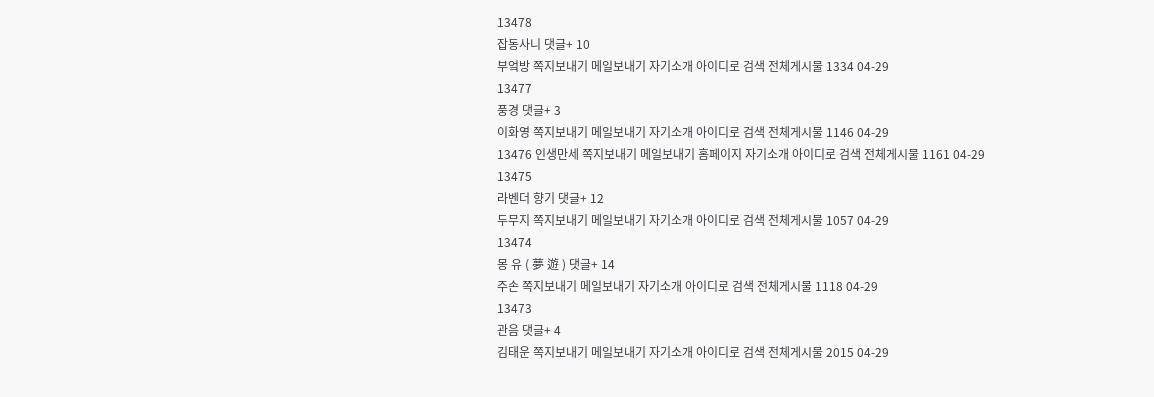13478
잡동사니 댓글+ 10
부엌방 쪽지보내기 메일보내기 자기소개 아이디로 검색 전체게시물 1334 04-29
13477
풍경 댓글+ 3
이화영 쪽지보내기 메일보내기 자기소개 아이디로 검색 전체게시물 1146 04-29
13476 인생만세 쪽지보내기 메일보내기 홈페이지 자기소개 아이디로 검색 전체게시물 1161 04-29
13475
라벤더 향기 댓글+ 12
두무지 쪽지보내기 메일보내기 자기소개 아이디로 검색 전체게시물 1057 04-29
13474
몽 유 ( 夢 遊 ) 댓글+ 14
주손 쪽지보내기 메일보내기 자기소개 아이디로 검색 전체게시물 1118 04-29
13473
관음 댓글+ 4
김태운 쪽지보내기 메일보내기 자기소개 아이디로 검색 전체게시물 2015 04-29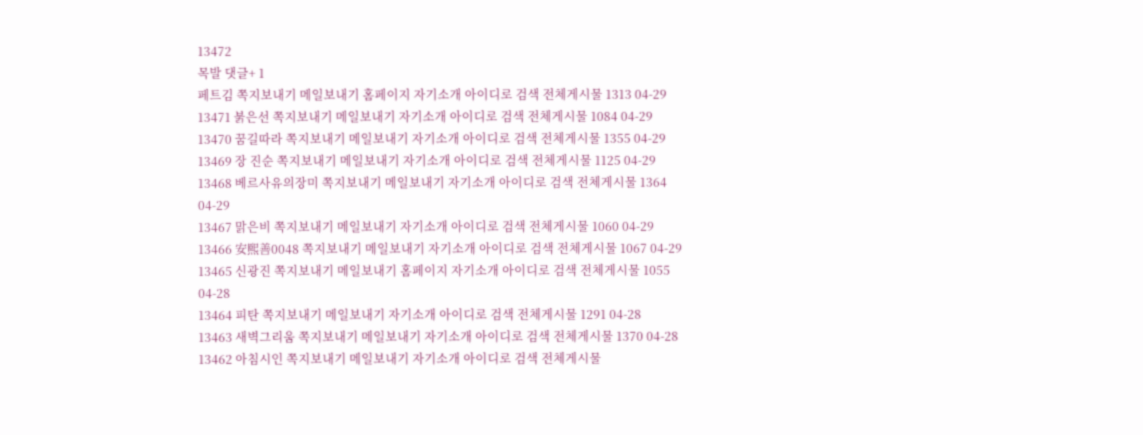13472
목발 댓글+ 1
페트김 쪽지보내기 메일보내기 홈페이지 자기소개 아이디로 검색 전체게시물 1313 04-29
13471 붉은선 쪽지보내기 메일보내기 자기소개 아이디로 검색 전체게시물 1084 04-29
13470 꿈길따라 쪽지보내기 메일보내기 자기소개 아이디로 검색 전체게시물 1355 04-29
13469 장 진순 쪽지보내기 메일보내기 자기소개 아이디로 검색 전체게시물 1125 04-29
13468 베르사유의장미 쪽지보내기 메일보내기 자기소개 아이디로 검색 전체게시물 1364 04-29
13467 맑은비 쪽지보내기 메일보내기 자기소개 아이디로 검색 전체게시물 1060 04-29
13466 安熙善0048 쪽지보내기 메일보내기 자기소개 아이디로 검색 전체게시물 1067 04-29
13465 신광진 쪽지보내기 메일보내기 홈페이지 자기소개 아이디로 검색 전체게시물 1055 04-28
13464 피탄 쪽지보내기 메일보내기 자기소개 아이디로 검색 전체게시물 1291 04-28
13463 새벽그리움 쪽지보내기 메일보내기 자기소개 아이디로 검색 전체게시물 1370 04-28
13462 아침시인 쪽지보내기 메일보내기 자기소개 아이디로 검색 전체게시물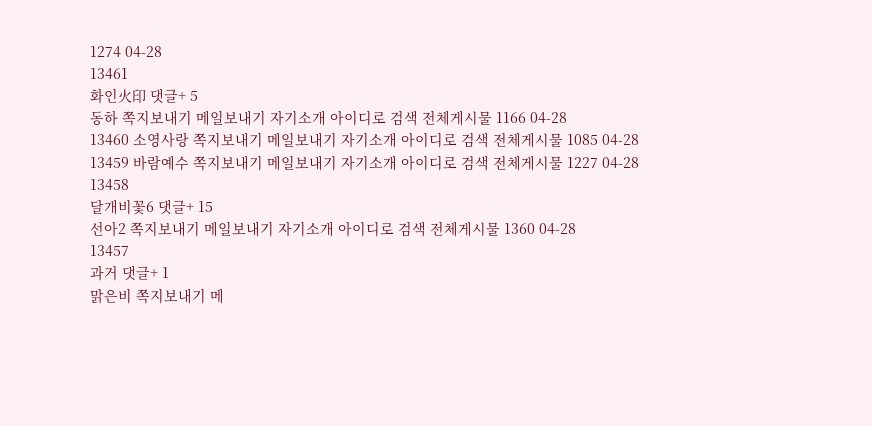1274 04-28
13461
화인火印 댓글+ 5
동하 쪽지보내기 메일보내기 자기소개 아이디로 검색 전체게시물 1166 04-28
13460 소영사랑 쪽지보내기 메일보내기 자기소개 아이디로 검색 전체게시물 1085 04-28
13459 바람예수 쪽지보내기 메일보내기 자기소개 아이디로 검색 전체게시물 1227 04-28
13458
달개비꽃6 댓글+ 15
선아2 쪽지보내기 메일보내기 자기소개 아이디로 검색 전체게시물 1360 04-28
13457
과거 댓글+ 1
맑은비 쪽지보내기 메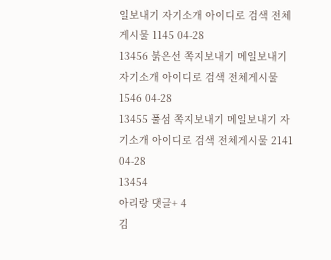일보내기 자기소개 아이디로 검색 전체게시물 1145 04-28
13456 붉은선 쪽지보내기 메일보내기 자기소개 아이디로 검색 전체게시물 1546 04-28
13455 풀섬 쪽지보내기 메일보내기 자기소개 아이디로 검색 전체게시물 2141 04-28
13454
아리랑 댓글+ 4
김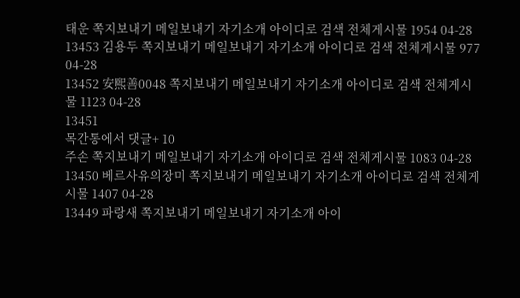태운 쪽지보내기 메일보내기 자기소개 아이디로 검색 전체게시물 1954 04-28
13453 김용두 쪽지보내기 메일보내기 자기소개 아이디로 검색 전체게시물 977 04-28
13452 安熙善0048 쪽지보내기 메일보내기 자기소개 아이디로 검색 전체게시물 1123 04-28
13451
목간통에서 댓글+ 10
주손 쪽지보내기 메일보내기 자기소개 아이디로 검색 전체게시물 1083 04-28
13450 베르사유의장미 쪽지보내기 메일보내기 자기소개 아이디로 검색 전체게시물 1407 04-28
13449 파랑새 쪽지보내기 메일보내기 자기소개 아이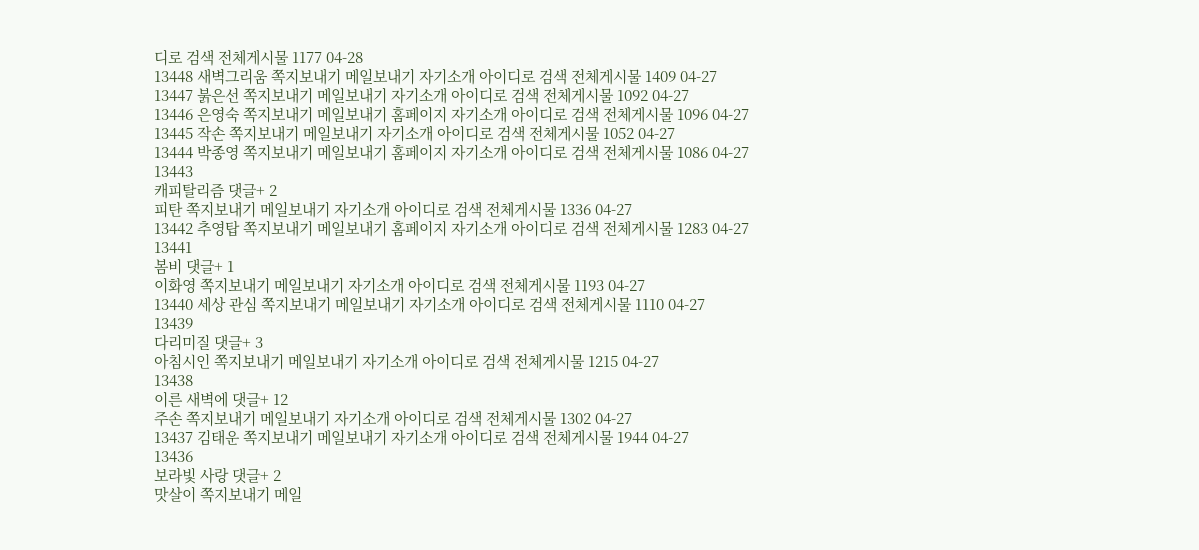디로 검색 전체게시물 1177 04-28
13448 새벽그리움 쪽지보내기 메일보내기 자기소개 아이디로 검색 전체게시물 1409 04-27
13447 붉은선 쪽지보내기 메일보내기 자기소개 아이디로 검색 전체게시물 1092 04-27
13446 은영숙 쪽지보내기 메일보내기 홈페이지 자기소개 아이디로 검색 전체게시물 1096 04-27
13445 작손 쪽지보내기 메일보내기 자기소개 아이디로 검색 전체게시물 1052 04-27
13444 박종영 쪽지보내기 메일보내기 홈페이지 자기소개 아이디로 검색 전체게시물 1086 04-27
13443
캐피탈리즘 댓글+ 2
피탄 쪽지보내기 메일보내기 자기소개 아이디로 검색 전체게시물 1336 04-27
13442 추영탑 쪽지보내기 메일보내기 홈페이지 자기소개 아이디로 검색 전체게시물 1283 04-27
13441
봄비 댓글+ 1
이화영 쪽지보내기 메일보내기 자기소개 아이디로 검색 전체게시물 1193 04-27
13440 세상 관심 쪽지보내기 메일보내기 자기소개 아이디로 검색 전체게시물 1110 04-27
13439
다리미질 댓글+ 3
아침시인 쪽지보내기 메일보내기 자기소개 아이디로 검색 전체게시물 1215 04-27
13438
이른 새벽에 댓글+ 12
주손 쪽지보내기 메일보내기 자기소개 아이디로 검색 전체게시물 1302 04-27
13437 김태운 쪽지보내기 메일보내기 자기소개 아이디로 검색 전체게시물 1944 04-27
13436
보라빛 사랑 댓글+ 2
맛살이 쪽지보내기 메일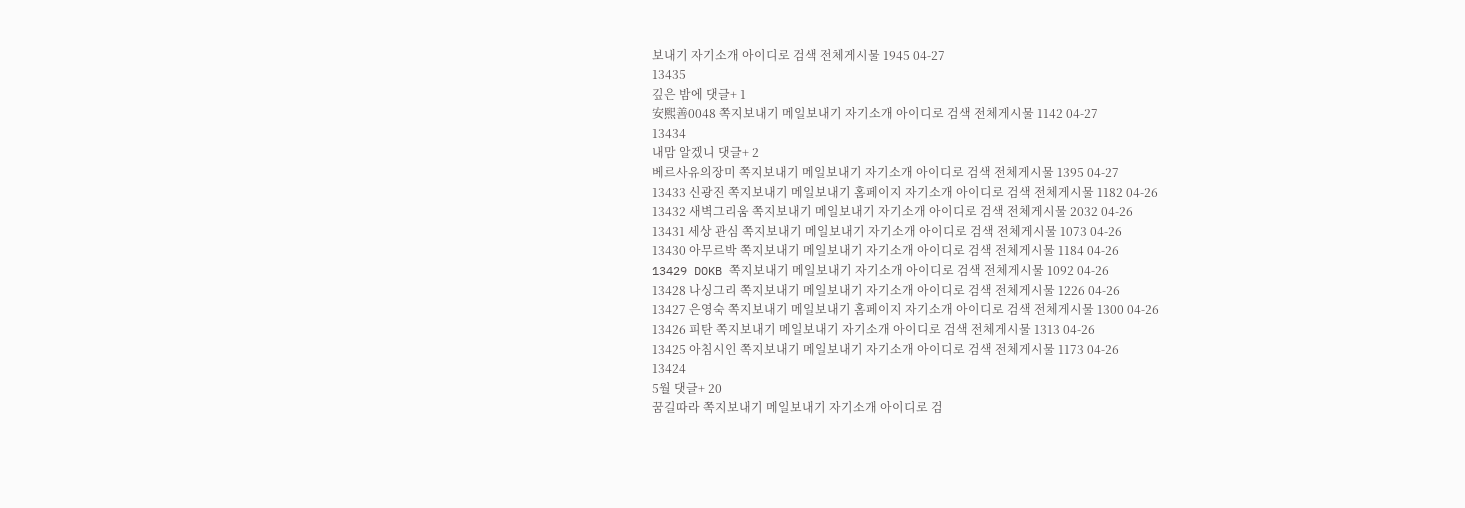보내기 자기소개 아이디로 검색 전체게시물 1945 04-27
13435
깊은 밤에 댓글+ 1
安熙善0048 쪽지보내기 메일보내기 자기소개 아이디로 검색 전체게시물 1142 04-27
13434
내맘 알겠니 댓글+ 2
베르사유의장미 쪽지보내기 메일보내기 자기소개 아이디로 검색 전체게시물 1395 04-27
13433 신광진 쪽지보내기 메일보내기 홈페이지 자기소개 아이디로 검색 전체게시물 1182 04-26
13432 새벽그리움 쪽지보내기 메일보내기 자기소개 아이디로 검색 전체게시물 2032 04-26
13431 세상 관심 쪽지보내기 메일보내기 자기소개 아이디로 검색 전체게시물 1073 04-26
13430 아무르박 쪽지보내기 메일보내기 자기소개 아이디로 검색 전체게시물 1184 04-26
13429 DOKB 쪽지보내기 메일보내기 자기소개 아이디로 검색 전체게시물 1092 04-26
13428 나싱그리 쪽지보내기 메일보내기 자기소개 아이디로 검색 전체게시물 1226 04-26
13427 은영숙 쪽지보내기 메일보내기 홈페이지 자기소개 아이디로 검색 전체게시물 1300 04-26
13426 피탄 쪽지보내기 메일보내기 자기소개 아이디로 검색 전체게시물 1313 04-26
13425 아침시인 쪽지보내기 메일보내기 자기소개 아이디로 검색 전체게시물 1173 04-26
13424
5월 댓글+ 20
꿈길따라 쪽지보내기 메일보내기 자기소개 아이디로 검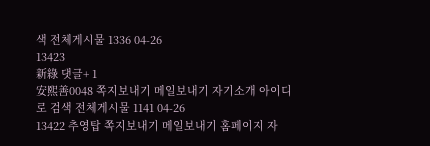색 전체게시물 1336 04-26
13423
新綠 댓글+ 1
安熙善0048 쪽지보내기 메일보내기 자기소개 아이디로 검색 전체게시물 1141 04-26
13422 추영탑 쪽지보내기 메일보내기 홈페이지 자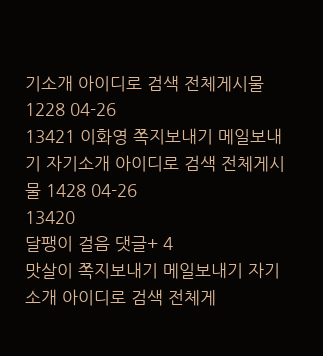기소개 아이디로 검색 전체게시물 1228 04-26
13421 이화영 쪽지보내기 메일보내기 자기소개 아이디로 검색 전체게시물 1428 04-26
13420
달팽이 걸음 댓글+ 4
맛살이 쪽지보내기 메일보내기 자기소개 아이디로 검색 전체게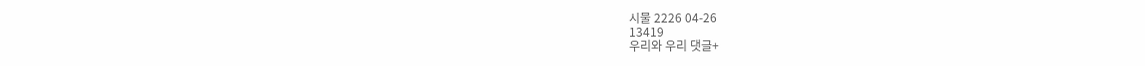시물 2226 04-26
13419
우리와 우리 댓글+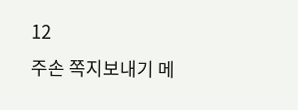12
주손 쪽지보내기 메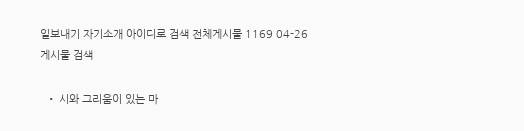일보내기 자기소개 아이디로 검색 전체게시물 1169 04-26
게시물 검색

  • 시와 그리움이 있는 마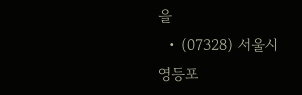을
  • (07328) 서울시 영등포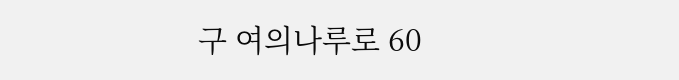구 여의나루로 60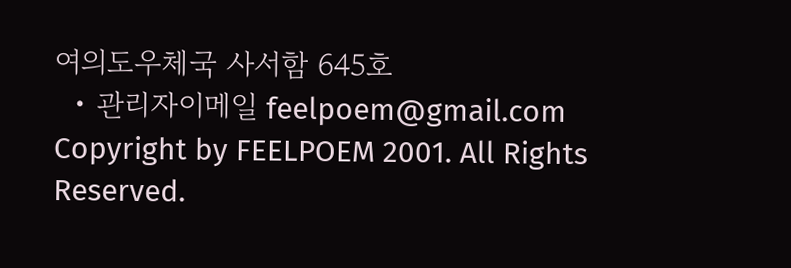여의도우체국 사서함 645호
  • 관리자이메일 feelpoem@gmail.com
Copyright by FEELPOEM 2001. All Rights Reserved.